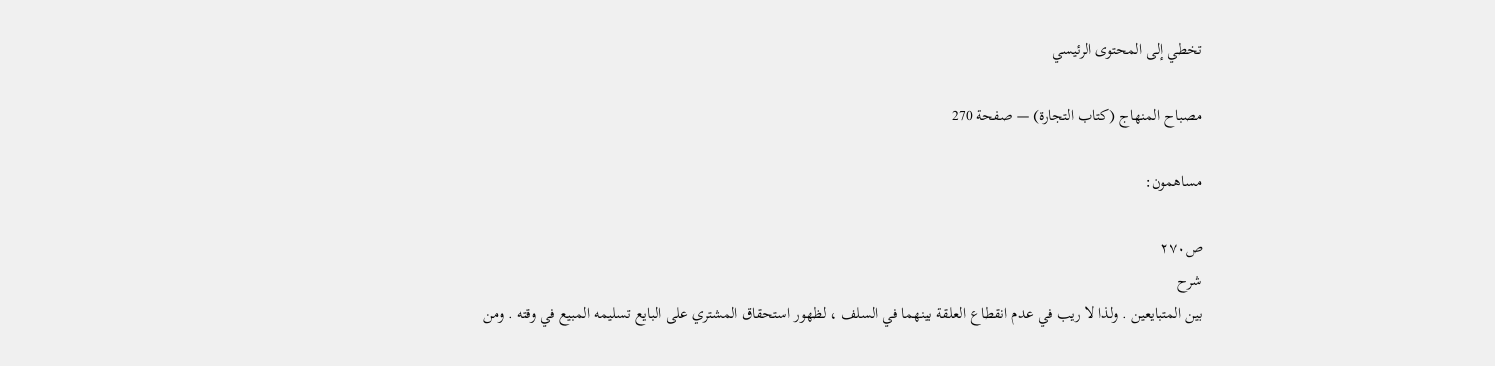تخطي إلى المحتوى الرئيسي

مصباح المنهاج (كتاب التجارة) — صفحة 270

مساهمون:

ص٢٧٠
شرح
بين المتبايعين . ولذا لا ريب في عدم انقطاع العلقة بينهما في السلف ، لظهور استحقاق المشتري على البايع تسليمه المبيع في وقته . ومن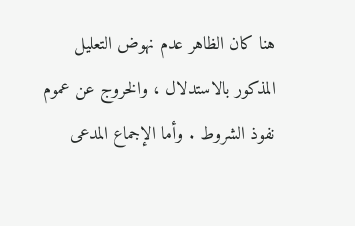هنا كان الظاهر عدم نهوض التعليل المذكور بالاستدلال ، والخروج عن عموم نفوذ الشروط . وأما الإجماع المدعى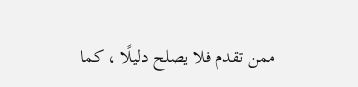ممن تقدم فلا يصلح دليلًا ، كما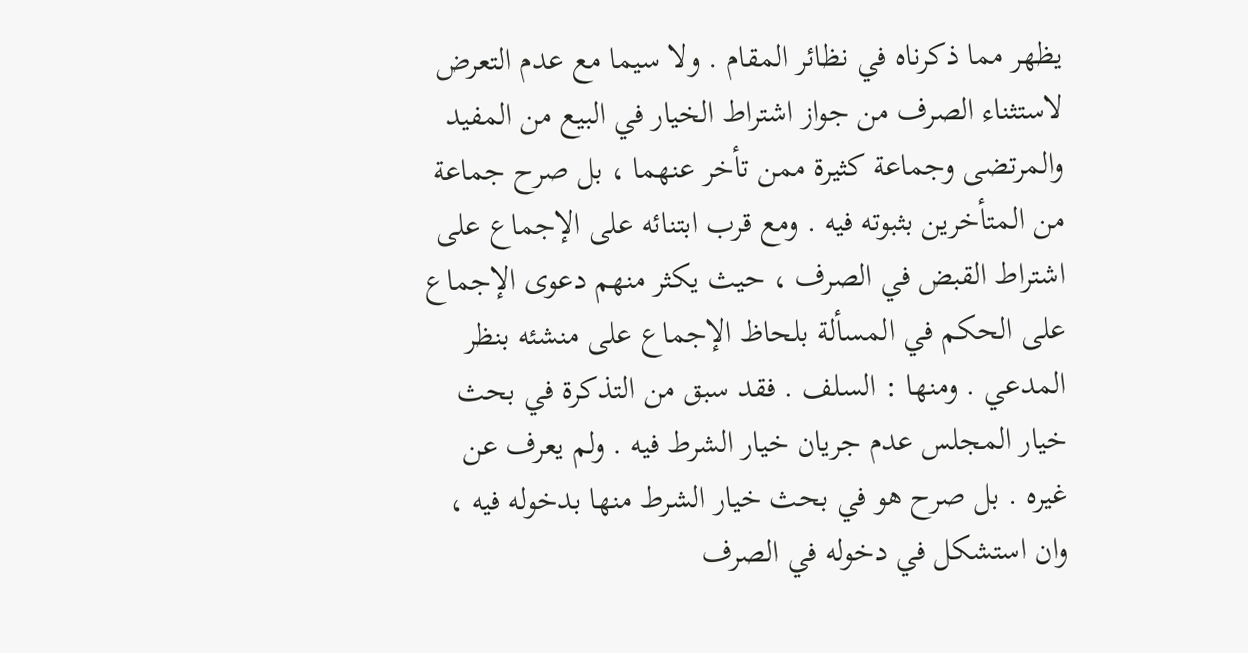يظهر مما ذكرناه في نظائر المقام . ولا سيما مع عدم التعرض لاستثناء الصرف من جواز اشتراط الخيار في البيع من المفيد والمرتضى وجماعة كثيرة ممن تأخر عنهما ، بل صرح جماعة من المتأخرين بثبوته فيه . ومع قرب ابتنائه على الإجماع على اشتراط القبض في الصرف ، حيث يكثر منهم دعوى الإجماع على الحكم في المسألة بلحاظ الإجماع على منشئه بنظر المدعي . ومنها : السلف . فقد سبق من التذكرة في بحث خيار المجلس عدم جريان خيار الشرط فيه . ولم يعرف عن غيره . بل صرح هو في بحث خيار الشرط منها بدخوله فيه ، وان استشكل في دخوله في الصرف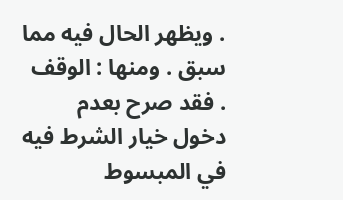. ويظهر الحال فيه مما سبق . ومنها : الوقف . فقد صرح بعدم دخول خيار الشرط فيه في المبسوط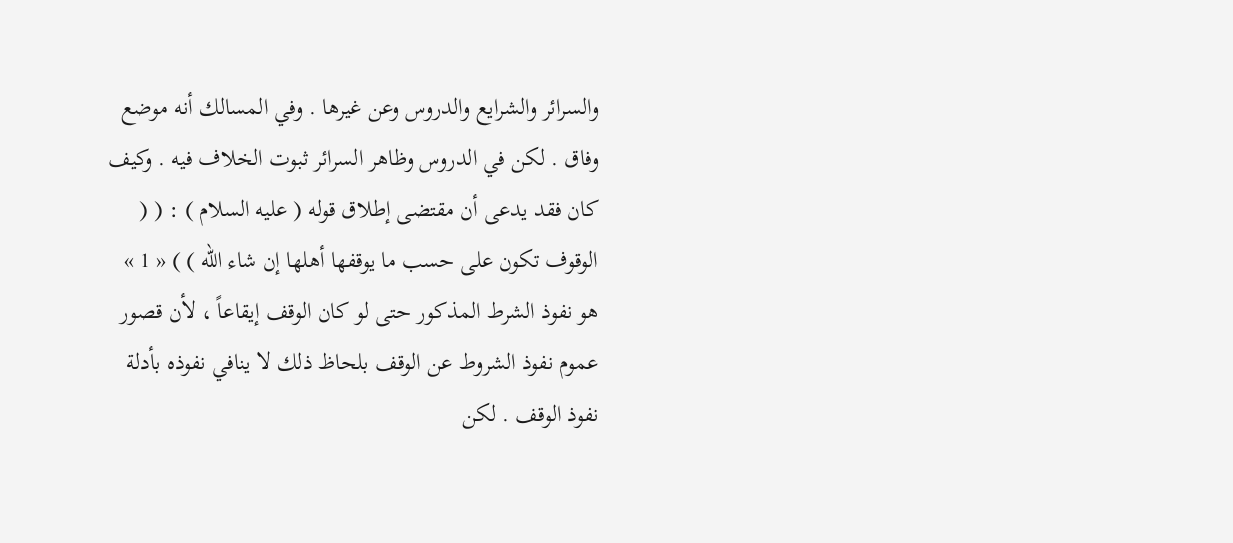والسرائر والشرايع والدروس وعن غيرها . وفي المسالك أنه موضع وفاق . لكن في الدروس وظاهر السرائر ثبوت الخلاف فيه . وكيف كان فقد يدعى أن مقتضى إطلاق قوله ( عليه السلام ) : ( ( الوقوف تكون على حسب ما يوقفها أهلها إن شاء الله ) ) « 1 » هو نفوذ الشرط المذكور حتى لو كان الوقف إيقاعاً ، لأن قصور عموم نفوذ الشروط عن الوقف بلحاظ ذلك لا ينافي نفوذه بأدلة نفوذ الوقف . لكن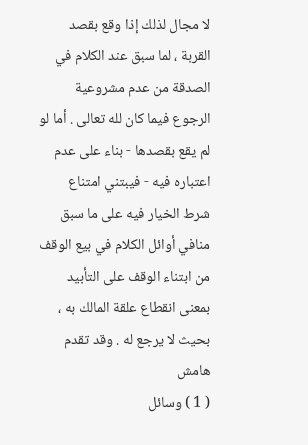لا مجال لذلك إذا وقع بقصد القربة ، لما سبق عند الكلام في الصدقة من عدم مشروعية الرجوع فيما كان لله تعالى . أما لو لم يقع بقصدها - بناء على عدم اعتباره فيه - فيبتني امتناع شرط الخيار فيه على ما سبق منافي أوائل الكلام في بيع الوقف من ابتناء الوقف على التأبيد بمعنى انقطاع علقة المالك به ، بحيث لا يرجع له . وقد تقدم
هامش
( 1 ) وسائل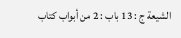الشيعة ج : 13 باب : 2 من أبواب كتاب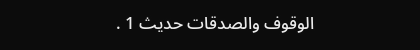الوقوف والصدقات حديث 1 .